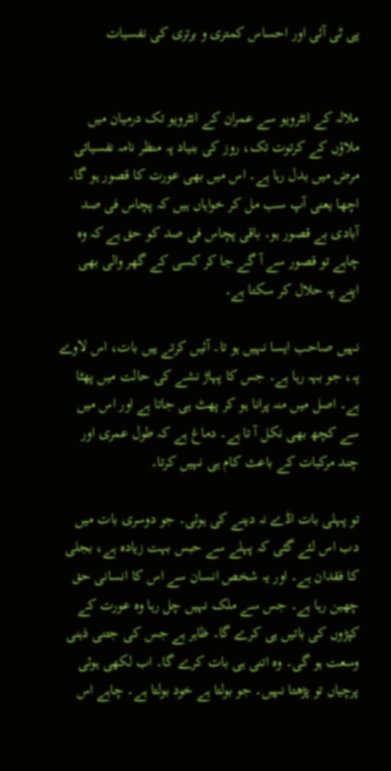پی ٹی آئی اور احساس کمتری و برتری کی نفسیات


ملالہ کے انٹرویو سے عمران کے انٹرویو تک درمیان میں ملاؤں کے کرتوت تک، روز کی بنیاد پہ منظر نامہ نفسیاتی مرض میں بدل رہا ہے۔ اس میں بھی عورت کا قصور ہو گا۔ اچھا یعنی آپ سب مل کر خواہاں ہیں کہ پچاس فی صد آبادی بے قصور ہو۔ باقی پچاس فی صد کو حق ہے کہ وہ چاہے تو قصور سے آ گے جا کر کسی کے گھر والی بھی اپنے پہ حلال کر سکتا ہے۔

نہیں صاحب ایسا نہیں ہو تا۔ آئیں کرتے ہیں بات، اس لاوے پہ، جو بہہ رہا ہے۔ جس کا پہاڑ نشے کی حالت میں پھٹا ہے۔ اصل میں منہ پرانا ہو کر پھٹ ہی جاتا ہے اور اس میں سے کچھ بھی نکل آ تا ہے۔ دماغ ہے کہ طول عمری اور  چند مرکبات کے باعث کام ہی نہیں کرتا۔

تو پہلی بات اڈے نہ دینے کی ہوئی۔ جو دوسری بات میں دب اس لئے گئی کہ پہلے سے حبس بہت زیادہ ہے، بجلی کا فقدان ہے۔ اور یہ شخص انسان سے اس کا انسانی حق چھین رہا ہے۔ جس سے ملک نہیں چل رہا وہ عورت کے کپڑوں کی باتیں ہی کرے گا۔ ظاہر ہے جس کی جتنی ذہنی وسعت ہو گی۔ وہ اتنی ہی بات کرے گا۔ اب لکھی ہوئی پرچیاں تو پڑھتا نہیں۔ جو بولتا ہے خود بولتا ہے۔ چاہے اس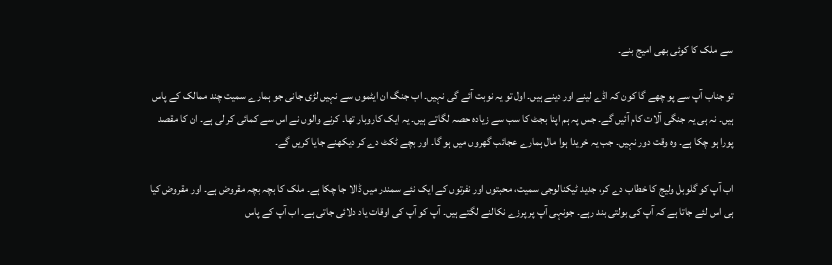سے ملک کا کوئی بھی امیج بنے۔

تو جناب آپ سے پو چھے گا کون کہ اڈے لینے اور دینے ہیں۔ اول تو یہ نوبت آئے گی نہیں۔ اب جنگ ان ایٹموں سے نہیں لڑی جانی جو ہمارے سمیت چند ممالک کے پاس ہیں۔ نہ ہی یہ جنگی آلات کام آئیں گے۔ جس پہ ہم اپنا بجٹ کا سب سے زیادہ حصہ لگاتے ہیں۔ یہ ایک کاروبار تھا۔ کرنے والوں نے اس سے کمائی کر لی ہے۔ ان کا مقصد پورا ہو چکا ہے۔ وہ وقت دور نہیں۔ جب یہ خریدا ہوا مال ہمارے عجائب گھروں میں ہو گا۔ اور بچے ٹکٹ دے کر دیکھنے جایا کریں گے۔

اب آپ کو گلوبل ولیج کا خطاب دے کر، جدید ٹیکنالوجی سمیت، محبتوں اور نفرتوں کے ایک نئے سمندر میں ڈالا جا چکا ہے۔ ملک کا بچہ بچہ مقروض ہے۔ اور مقروض کیا ہی اس لئے جاتا ہے کہ آپ کی بولتی بند رہے۔ جونہی آپ پر پرزے نکالنے لگتے ہیں۔ آپ کو آپ کی اوقات یاد دلائی جاتی ہے۔ اب آپ کے پاس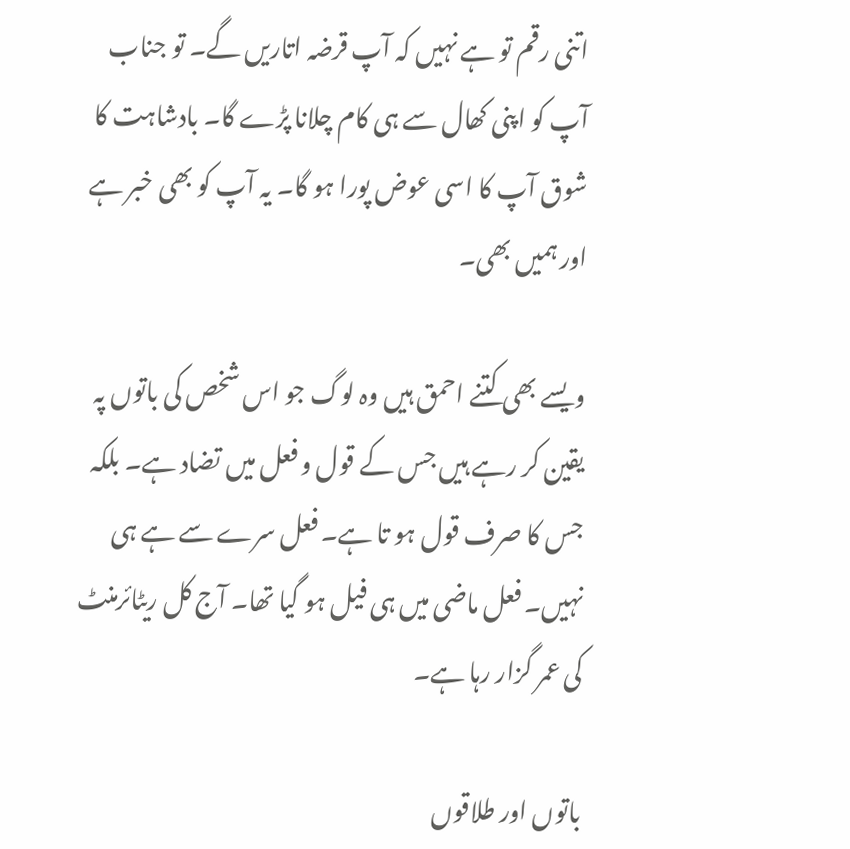اتنی رقم تو ہے نہیں کہ آپ قرضہ اتاریں گے۔ تو جناب آپ کو اپنی کھال سے ہی کام چلانا پڑے گا۔ بادشاہت کا شوق آپ کا اسی عوض پورا ہو گا۔ یہ آپ کو بھی خبر ہے اور ہمیں بھی۔

ویسے بھی کتنے احمق ہیں وہ لوگ جو اس شخص کی باتوں پہ یقین کر رہے ہیں جس کے قول و فعل میں تضاد ہے۔ بلکہ جس کا صرف قول ہو تا ہے۔ فعل سرے سے ہے ہی نہیں۔ فعل ماضی میں ہی فیل ہو گیا تھا۔ آج کل ریٹائرمنٹ کی عمر گزار رہا ہے۔

باتوں اور طلاقوں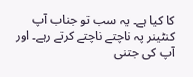کا کیا ہے۔ یہ سب تو جناب آپ کنٹینر پہ ناچتے ناچتے کرتے رہے۔ اور آپ کی جتنی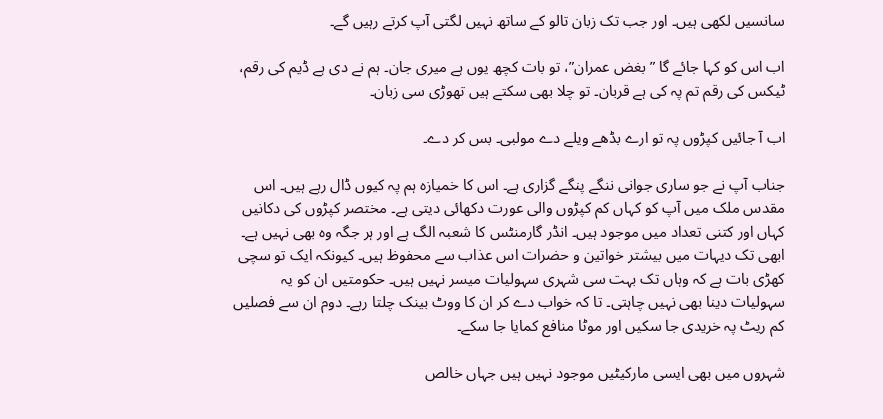سانسیں لکھی ہیں۔ اور جب تک زبان تالو کے ساتھ نہیں لگتی آپ کرتے رہیں گے۔

اب اس کو کہا جائے گا ”بغض عمران”، تو بات کچھ یوں ہے میری جان۔ ہم نے دی ہے ڈیم کی رقم، ٹیکس کی رقم تم پہ کی ہے قربان۔ تو چلا بھی سکتے ہیں تھوڑی سی زبان۔

اب آ جائیں کپڑوں پہ تو ارے بڈھے ویلے دے مولبی۔ بس کر دے۔

جناب آپ نے جو ساری جوانی ننگے پنگے گزاری ہے۔ اس کا خمیازہ ہم پہ کیوں ڈال رہے ہیں۔ اس مقدس ملک میں آپ کو کہاں کم کپڑوں والی عورت دکھائی دیتی ہے۔ مختصر کپڑوں کی دکانیں کہاں اور کتنی تعداد میں موجود ہیں۔ انڈر گارمنٹس کا شعبہ الگ ہے اور ہر جگہ وہ بھی نہیں ہے۔ ابھی تک دیہات میں بیشتر خواتین و حضرات اس عذاب سے محفوظ ہیں۔ کیونکہ ایک تو سچی کھڑی بات ہے کہ وہاں تک بہت سی شہری سہولیات میسر نہیں ہیں۔ حکومتیں ان کو یہ سہولیات دینا بھی نہیں چاہتی۔ تا کہ خواب دے کر ان کا ووٹ بینک چلتا رہے۔ دوم ان سے فصلیں کم ریٹ پہ خریدی جا سکیں اور موٹا منافع کمایا جا سکے۔

شہروں میں بھی ایسی مارکیٹیں موجود نہیں ہیں جہاں خالص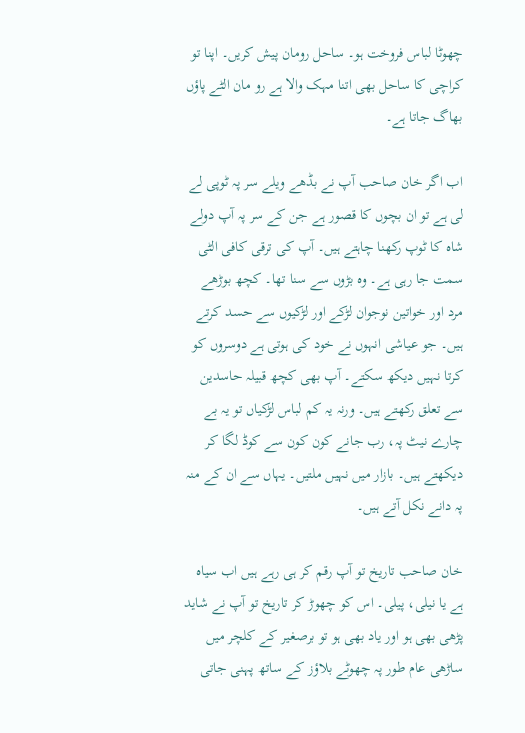چھوٹا لباس فروخت ہو۔ ساحل رومان پیش کریں۔ اپنا تو کراچی کا ساحل بھی اتنا مہک والا ہے رو مان الٹے پاؤں بھاگ جاتا ہے۔

اب اگر خان صاحب آپ نے بڈھے ویلے سر پہ ٹوپی لے لی ہے تو ان بچوں کا قصور ہے جن کے سر پہ آپ دولے شاہ کا ٹوپ رکھنا چاہتے ہیں۔ آپ کی ترقی کافی الٹی سمت جا رہی ہے۔ وہ بڑوں سے سنا تھا۔ کچھ بوڑھے مرد اور خواتین نوجوان لڑکے اور لڑکیوں سے حسد کرتے ہیں۔ جو عیاشی انہوں نے خود کی ہوتی ہے دوسروں کو کرتا نہیں دیکھ سکتے۔ آپ بھی کچھ قبیلہ حاسدین سے تعلق رکھتے ہیں۔ ورنہ یہ کم لباس لڑکیاں تو یہ بے چارے نیٹ پہ، رب جانے کون کون سے کوڈ لگا کر دیکھتے ہیں۔ بازار میں نہیں ملتیں۔ یہاں سے ان کے منہ پہ دانے نکل آتے ہیں۔

خان صاحب تاریخ تو آپ رقم کر ہی رہے ہیں اب سیاہ ہے یا نیلی، پیلی۔ اس کو چھوڑ کر تاریخ تو آپ نے شاید پڑھی بھی ہو اور یاد بھی ہو تو برصغیر کے کلچر میں ساڑھی عام طور پہ چھوٹے بلاؤز کے ساتھ پہنی جاتی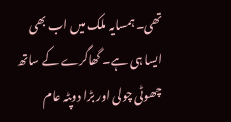تھی۔ ہمسایہ ملک میں اب بھی ایسا ہی ہے۔ گھاگرے کے ساتھ چھوٹی چولی اور بڑا دوپٹہ عام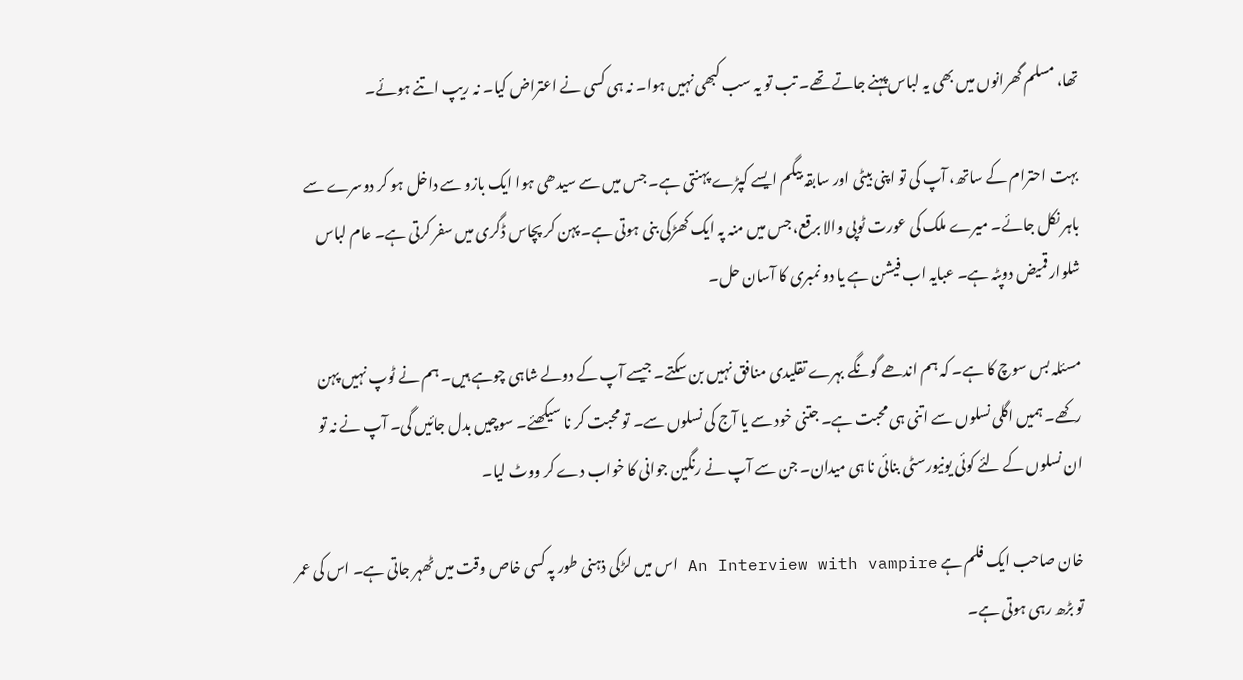تھا، مسلم گھرانوں میں بھی یہ لباس پہنے جاتے تھے۔ تب تو یہ سب کبھی نہیں ہوا۔ نہ ہی کسی نے اعتراض کیا۔ نہ ریپ اتنے ہوئے۔

بہت احترام کے ساتھ، آپ کی تو اپنی بیٹی اور سابقہ بیگم ایسے کپڑے پہنتی ہے۔ جس میں سے سیدھی ہوا ایک بازو سے داخل ہو کر دوسرے سے باہر نکل جائے۔ میرے ملک کی عورت ٹوپی والا برقع، جس میں منہ پہ ایک کھڑکی بنی ہوتی ہے۔ پہن کر پچاس ڈگری میں سفر کرتی ہے۔ عام لباس شلوار قمیض دوپٹہ ہے۔ عبایہ اب فیشن ہے یا دو نمبری کا آسان حل۔

مسئلہ بس سوچ کا ہے۔ کہ ہم اندھے گونگے بہرے تقلیدی منافق نہیں بن سکتے۔ جیسے آپ کے دولے شاہی چوہے ہیں۔ ہم نے ٹوپ نہیں پہن رکھے۔ ہمیں اگلی نسلوں سے اتنی ہی محبت ہے۔ جتنی خود سے یا آج کی نسلوں سے۔ تو محبت کر نا سیکھئے۔ سوچیں بدل جائیں گی۔ آپ نے نہ تو ان نسلوں کے لئے کوئی یونیورسٹی بنائی نا ہی میدان۔ جن سے آپ نے رنگین جوانی کا خواب دے کر ووٹ لیا۔

خان صاحب ایک فلم ہے An Interview with vampire اس میں لڑکی ذہنی طور پہ کسی خاص وقت میں ٹھہر جاتی ہے۔ اس کی عمر تو بڑھ رہی ہوتی ہے۔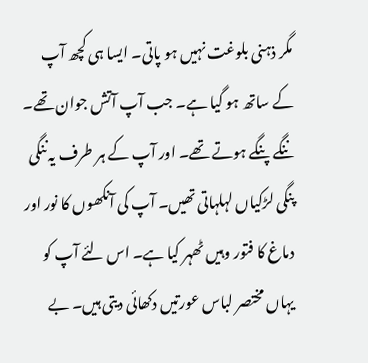مگر ذہنی بلوغت نہیں ہو پاتی۔ ایسا ہی کچھ آپ کے ساتھ ہو گیا ہے۔ جب آپ آتش جوان تھے۔ ننگے پنگے ہوتے تھے۔ اور آپ کے ہر طرف یہ ننگی پنگی لڑکیاں لہلہاتی تھیں۔ آپ کی آنکھوں کا نور اور دماغ کا فتور وہیں ٹھہر کیا ہے۔ اس لئے آپ کو یہاں مختصر لباس عورتیں دکھائی دیتی ہیں۔ بے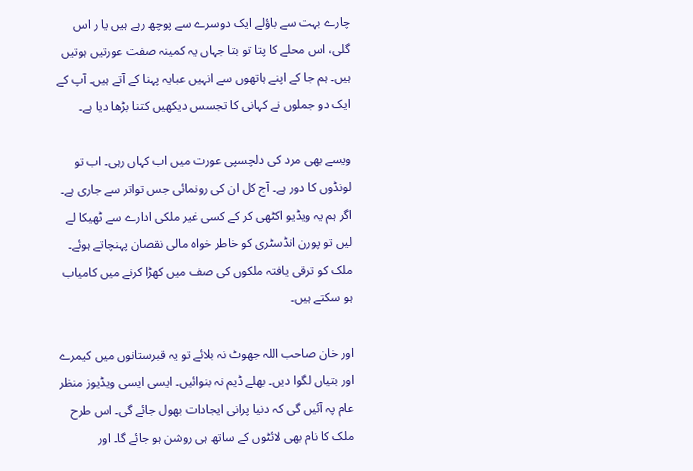چارے بہت سے باؤلے ایک دوسرے سے پوچھ رہے ہیں یا ر اس گلی، اس محلے کا پتا تو بتا جہاں یہ کمینہ صفت عورتیں ہوتیں ہیں۔ ہم جا کے اپنے ہاتھوں سے انہیں عبایہ پہنا کے آتے ہیں۔ آپ کے ایک دو جملوں نے کہانی کا تجسس دیکھیں کتنا بڑھا دیا ہے۔

ویسے بھی مرد کی دلچسپی عورت میں اب کہاں رہی۔ اب تو لونڈوں کا دور ہے۔ آج کل ان کی رونمائی جس تواتر سے جاری ہے۔ اگر ہم یہ ویڈیو اکٹھی کر کے کسی غیر ملکی ادارے سے ٹھیکا لے لیں تو پورن انڈسٹری کو خاطر خواہ مالی نقصان پہنچاتے ہوئے۔ ملک کو ترقی یافتہ ملکوں کی صف میں کھڑا کرنے میں کامیاب ہو سکتے ہیں۔

اور خان صاحب اللہ جھوٹ نہ بلائے تو یہ قبرستانوں میں کیمرے اور بتیاں لگوا دیں۔ بھلے ڈیم نہ بنوائیں۔ ایسی ایسی ویڈیوز منظر عام پہ آئیں گی کہ دنیا پرانی ایجادات بھول جائے گی۔ اس طرح ملک کا نام بھی لائٹوں کے ساتھ ہی روشن ہو جائے گا۔ اور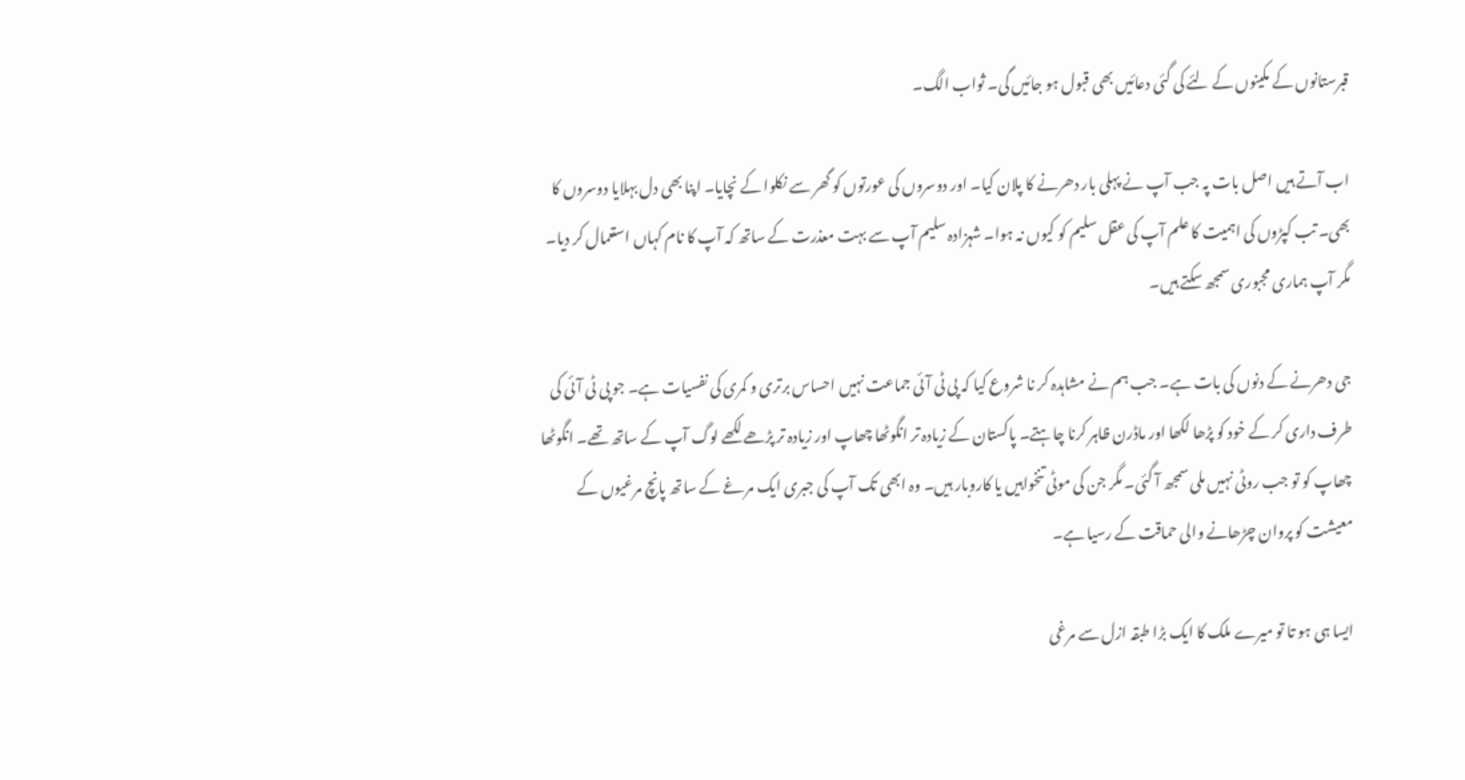قبرستانوں کے مکینوں کے لئے کی گئی دعائیں بھی قبول ہو جائیں گی۔ ثواب الگ۔

اب آتے ہیں اصل بات پہ جب آپ نے پہلی بار دھرنے کا پلان کیا۔ اور دوسروں کی عورتوں کو گھر سے نکلوا کے نچایا۔ اپنا بھی دل بہلایا دوسروں کا بھی۔ تب کپڑوں کی اہمیت کا علم آپ کی عقل سلیم کو کیوں نہ ہوا۔ شہزادہ سلیم آپ سے بہت معذرت کے ساتھ کہ آپ کا نام کہاں استعمال کر دیا۔ مگر آپ ہماری مجبوری سمجھ سکتے ہیں۔

جی دھرنے کے دنوں کی بات ہے۔ جب ہم نے مشاہدہ کر نا شروع کیا کہ پی ٹی آئی جماعت نہیں احساس برتری و کمری کی نفسیات ہے۔ جو پی ٹی آئی کی طرف داری کر کے خود کو پڑھا لکھا اور ماڈرن ظاہر کرنا چاہتے۔ پاکستان کے زیادہ تر انگوٹھا چھاپ اور زیادہ تر پڑھے لکھے لوگ آپ کے ساتھ تھے۔ انگوٹھا چھاپ کو تو جب روٹی نہیں ملی سمجھ آ گئی۔ مگر جن کی موٹی تنخواہیں یا کاروبار ہیں۔ وہ ابھی تک آپ کی جبری ایک مرغے کے ساتھ پانچ مرغیوں کے معیشت کو پروان چڑھانے والی حماقت کے رسیا ہے۔

ایسا ہی ہو تا تو میرے ملک کا ایک بڑا طبقہ ازل سے مرغی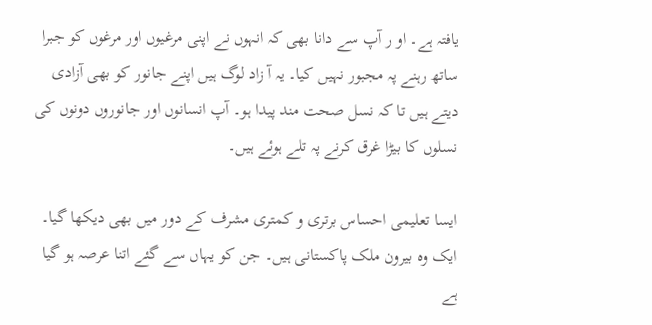یافتہ ہے۔ او ر آپ سے دانا بھی کہ انہوں نے اپنی مرغیوں اور مرغوں کو جبرا ساتھ رہنے پہ مجبور نہیں کیا۔ یہ آ زاد لوگ ہیں اپنے جانور کو بھی آزادی دیتے ہیں تا کہ نسل صحت مند پیدا ہو۔ آپ انسانوں اور جانوروں دونوں کی نسلوں کا بیڑا غرق کرنے پہ تلے ہوئے ہیں۔

ایسا تعلیمی احساس برتری و کمتری مشرف کے دور میں بھی دیکھا گیا۔ ایک وہ بیرون ملک پاکستانی ہیں۔ جن کو یہاں سے گئے اتنا عرصہ ہو گیا ہے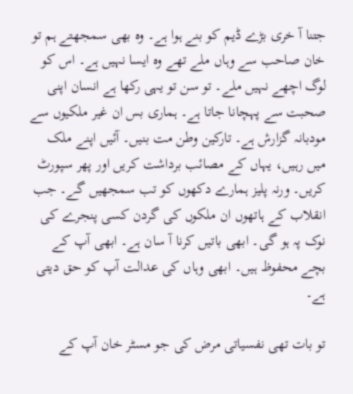جتنا آ خری بڑے ڈیم کو بنے ہوا ہے۔ وہ بھی سمجھتے ہم تو خان صاحب سے وہاں ملے تھے وہ ایسا نہیں ہے۔ اس کو لوگ اچھے نہیں ملے۔ تو سن تو یہی رکھا ہے انسان اپنی صحبت سے پہچانا جاتا ہے۔ ہماری بس ان غیر ملکیوں سے مودبانہ گزارش ہے۔ تارکین وطن مت بنیں۔ آئیں اپنے ملک میں رہیں، یہاں کے مصائب برداشت کریں اور پھر سپورٹ کریں۔ ورنہ پلیز ہمارے دکھوں کو تب سمجھیں گے۔ جب انقلاب کے ہاتھوں ان ملکوں کی گردن کسی پنجرے کی نوک پہ ہو گی۔ ابھی باتیں کرنا آ سان ہے۔ ابھی آپ کے بچے محفوظ ہیں۔ ابھی وہاں کی عدالت آپ کو حق دیتی ہے۔

تو بات تھی نفسیاتی مرض کی جو مسٹر خان آپ کے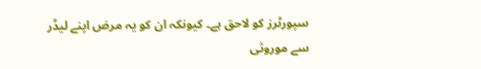سپورٹرز کو لاحق ہے۔ کیونکہ ان کو یہ مرض اپنے لیڈر سے موروثی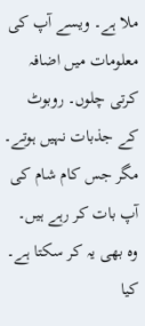ملا ہے۔ ویسے آپ کی معلومات میں اضافہ کرتی چلوں۔ روبوٹ کے جذبات نہیں ہوتے۔ مگر جس کام شام کی آپ بات کر رہے ہیں۔ وہ بھی یہ کر سکتا ہے۔ کیا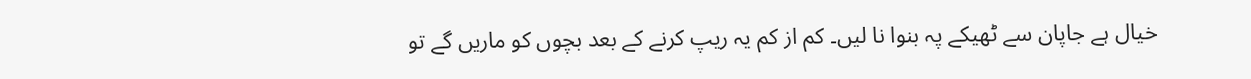خیال ہے جاپان سے ٹھیکے پہ بنوا نا لیں۔ کم از کم یہ ریپ کرنے کے بعد بچوں کو ماریں گے تو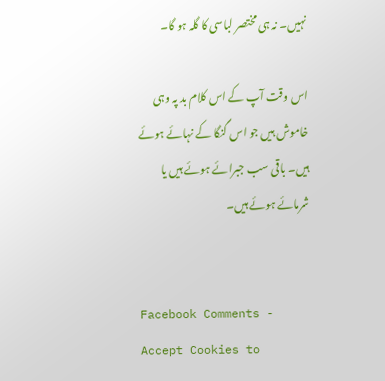نہیں۔ نہ ہی مختصر لباسی کا گلہ ہو گا۔

اس وقت آپ کے اس کلام بد پہ وہی خاموش ہیں جو اس گنگا کے نہائے ہوئے ہیں۔ باقی سب جبرائے ہوئے ہیں یا شرمائے ہوئے ہیں۔


Facebook Comments - Accept Cookies to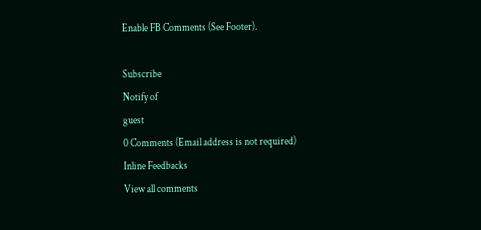Enable FB Comments (See Footer).

Subscribe
Notify of
guest
0 Comments (Email address is not required)
Inline Feedbacks
View all comments